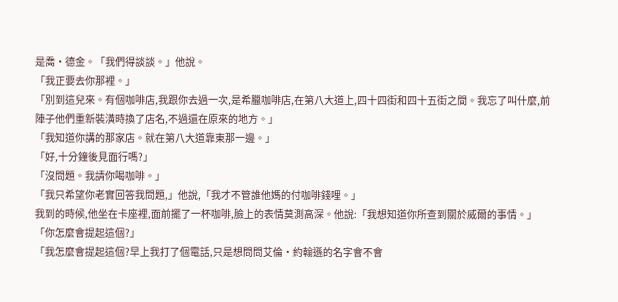是喬·德金。「我們得談談。」他說。
「我正要去你那裡。」
「別到這兒來。有個咖啡店,我跟你去過一次,是希臘咖啡店,在第八大道上,四十四街和四十五街之間。我忘了叫什麼,前陣子他們重新裝潢時換了店名,不過還在原來的地方。」
「我知道你講的那家店。就在第八大道靠東那一邊。」
「好,十分鐘後見面行嗎?」
「沒問題。我請你喝咖啡。」
「我只希望你老實回答我問題,」他說,「我才不管誰他媽的付咖啡錢哩。」
我到的時候,他坐在卡座裡,面前擺了一杯咖啡,臉上的表情莫測高深。他說:「我想知道你所查到關於威爾的事情。」
「你怎麼會提起這個?」
「我怎麼會提起這個?早上我打了個電話,只是想問問艾倫·約翰遜的名字會不會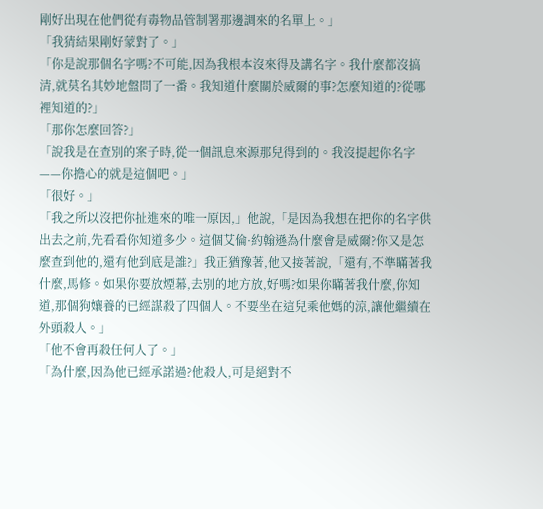剛好出現在他們從有毒物品管制署那邊調來的名單上。」
「我猜結果剛好蒙對了。」
「你是說那個名字嗎?不可能,因為我根本沒來得及講名字。我什麼都沒搞清,就莫名其妙地盤問了一番。我知道什麼關於威爾的事?怎麼知道的?從哪裡知道的?」
「那你怎麼回答?」
「說我是在查別的案子時,從一個訊息來源那兒得到的。我沒提起你名字——你擔心的就是這個吧。」
「很好。」
「我之所以沒把你扯進來的唯一原因,」他說,「是因為我想在把你的名字供出去之前,先看看你知道多少。這個艾倫·約翰遜為什麼會是威爾?你又是怎麼查到他的,還有他到底是誰?」我正猶豫著,他又接著說,「還有,不準瞞著我什麼,馬修。如果你要放煙幕,去別的地方放,好嗎?如果你瞞著我什麼,你知道,那個狗孃養的已經謀殺了四個人。不要坐在這兒乘他媽的涼,讓他繼續在外頭殺人。」
「他不會再殺任何人了。」
「為什麼,因為他已經承諾過?他殺人,可是絕對不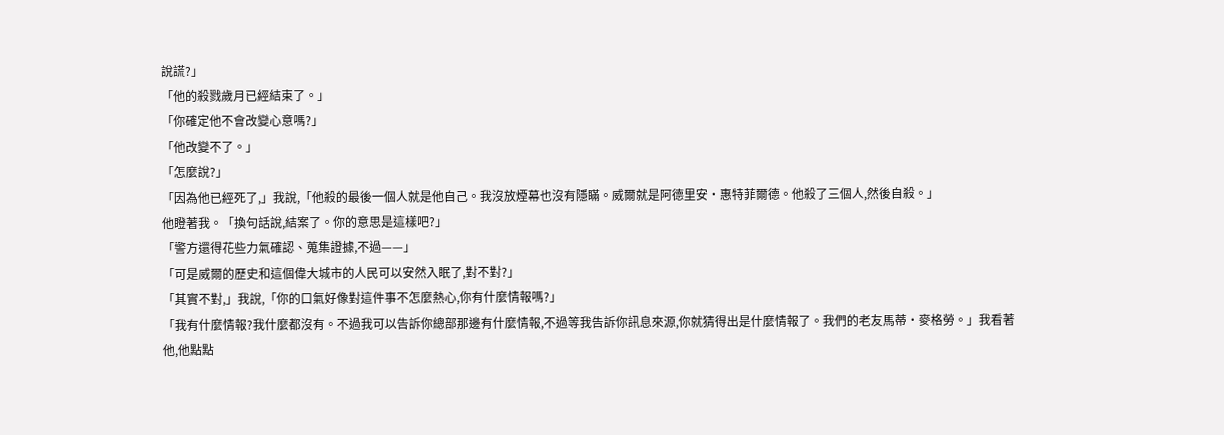說謊?」
「他的殺戮歲月已經結束了。」
「你確定他不會改變心意嗎?」
「他改變不了。」
「怎麼說?」
「因為他已經死了,」我說,「他殺的最後一個人就是他自己。我沒放煙幕也沒有隱瞞。威爾就是阿德里安·惠特菲爾德。他殺了三個人,然後自殺。」
他瞪著我。「換句話說,結案了。你的意思是這樣吧?」
「警方還得花些力氣確認、蒐集證據,不過——」
「可是威爾的歷史和這個偉大城市的人民可以安然入眠了,對不對?」
「其實不對,」我說,「你的口氣好像對這件事不怎麼熱心,你有什麼情報嗎?」
「我有什麼情報?我什麼都沒有。不過我可以告訴你總部那邊有什麼情報,不過等我告訴你訊息來源,你就猜得出是什麼情報了。我們的老友馬蒂·麥格勞。」我看著他,他點點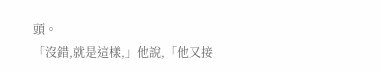頭。
「沒錯,就是這樣,」他說,「他又接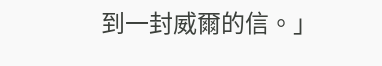到一封威爾的信。」